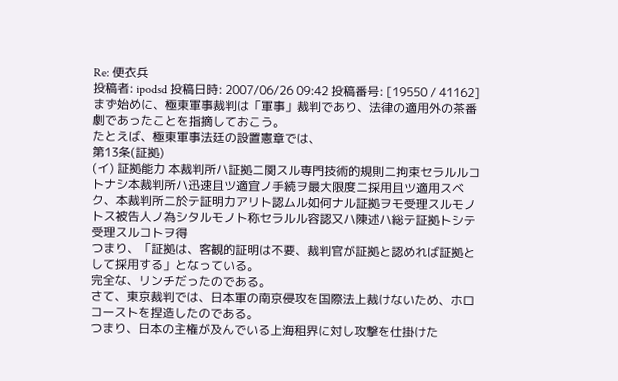Re: 便衣兵
投稿者: ipodsd 投稿日時: 2007/06/26 09:42 投稿番号: [19550 / 41162]
まず始めに、極東軍事裁判は「軍事」裁判であり、法律の適用外の茶番劇であったことを指摘しておこう。
たとえば、極東軍事法廷の設置憲章では、
第13条(証拠)
(イ) 証拠能力 本裁判所ハ証拠ニ関スル専門技術的規則ニ拘束セラルルコトナシ本裁判所ハ迅速且ツ適宜ノ手続ヲ最大限度ニ採用且ツ適用スベク、本裁判所ニ於テ証明力アリト認ムル如何ナル証拠ヲモ受理スルモノトス被告人ノ為シタルモノト称セラルル容認又ハ陳述ハ総テ証拠トシテ受理スルコトヲ得
つまり、「証拠は、客観的証明は不要、裁判官が証拠と認めれば証拠として採用する」となっている。
完全な、リンチだったのである。
さて、東京裁判では、日本軍の南京侵攻を国際法上裁けないため、ホロコーストを捏造したのである。
つまり、日本の主権が及んでいる上海租界に対し攻撃を仕掛けた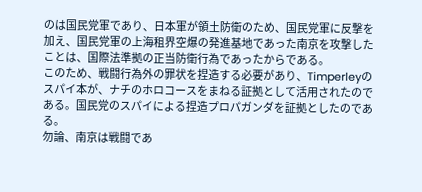のは国民党軍であり、日本軍が領土防衛のため、国民党軍に反撃を加え、国民党軍の上海租界空爆の発進基地であった南京を攻撃したことは、国際法準拠の正当防衛行為であったからである。
このため、戦闘行為外の罪状を捏造する必要があり、Timperleyのスパイ本が、ナチのホロコースをまねる証拠として活用されたのである。国民党のスパイによる捏造プロパガンダを証拠としたのである。
勿論、南京は戦闘であ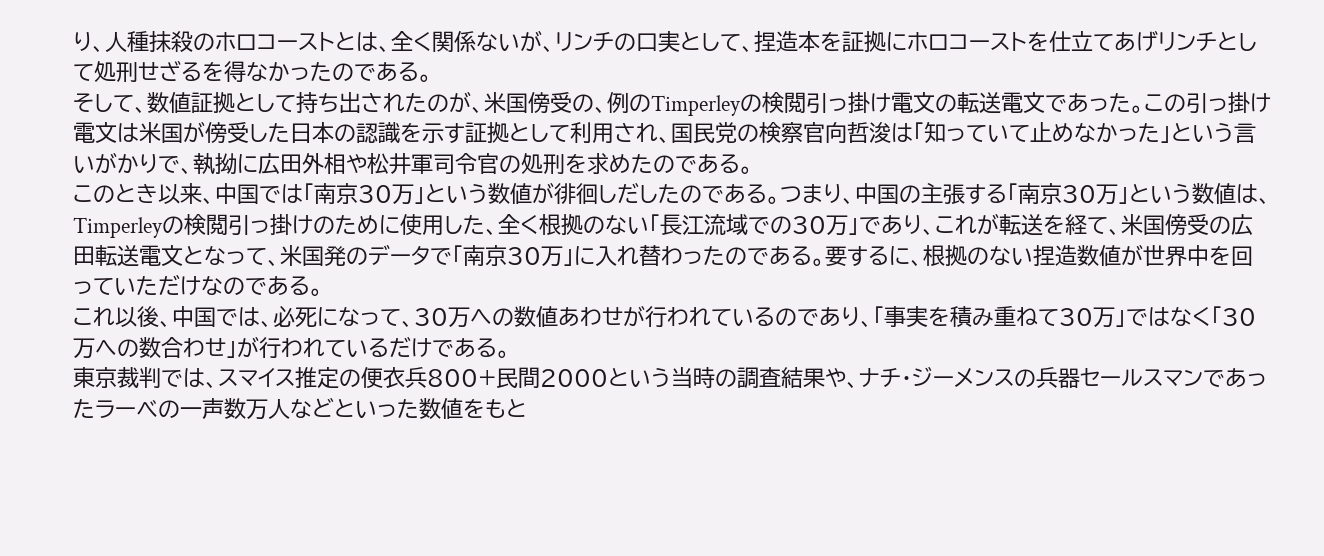り、人種抹殺のホロコーストとは、全く関係ないが、リンチの口実として、捏造本を証拠にホロコーストを仕立てあげリンチとして処刑せざるを得なかったのである。
そして、数値証拠として持ち出されたのが、米国傍受の、例のTimperleyの検閲引っ掛け電文の転送電文であった。この引っ掛け電文は米国が傍受した日本の認識を示す証拠として利用され、国民党の検察官向哲浚は「知っていて止めなかった」という言いがかりで、執拗に広田外相や松井軍司令官の処刑を求めたのである。
このとき以来、中国では「南京30万」という数値が徘徊しだしたのである。つまり、中国の主張する「南京30万」という数値は、Timperleyの検閲引っ掛けのために使用した、全く根拠のない「長江流域での30万」であり、これが転送を経て、米国傍受の広田転送電文となって、米国発のデータで「南京30万」に入れ替わったのである。要するに、根拠のない捏造数値が世界中を回っていただけなのである。
これ以後、中国では、必死になって、30万への数値あわせが行われているのであり、「事実を積み重ねて30万」ではなく「30万への数合わせ」が行われているだけである。
東京裁判では、スマイス推定の便衣兵800+民間2000という当時の調査結果や、ナチ・ジーメンスの兵器セールスマンであったラーべの一声数万人などといった数値をもと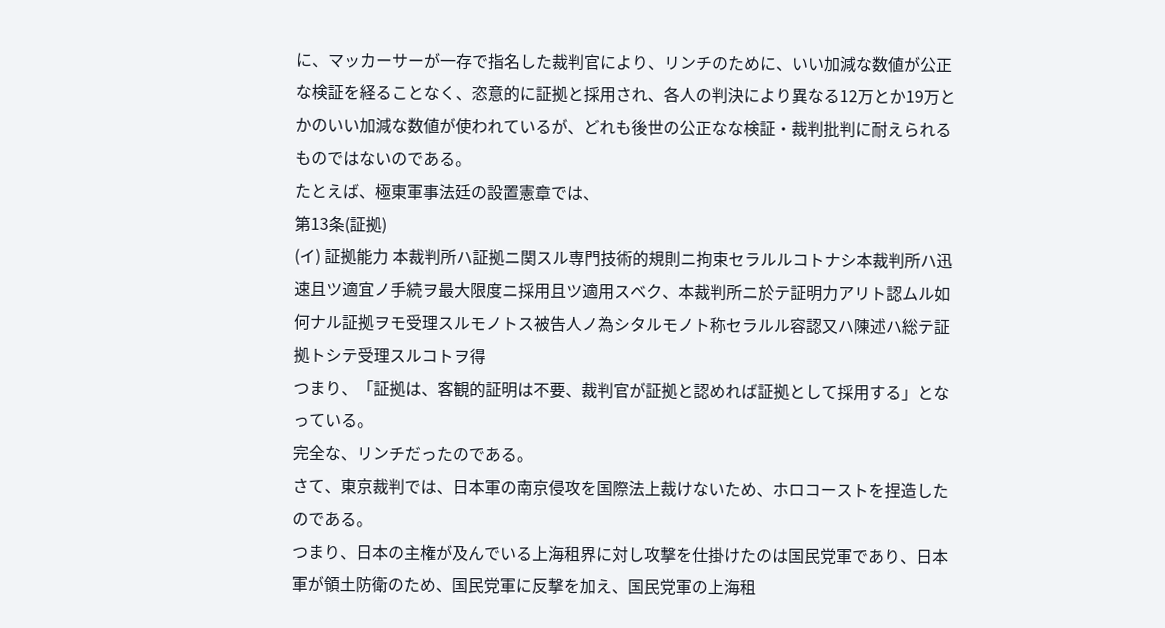に、マッカーサーが一存で指名した裁判官により、リンチのために、いい加減な数値が公正な検証を経ることなく、恣意的に証拠と採用され、各人の判決により異なる12万とか19万とかのいい加減な数値が使われているが、どれも後世の公正なな検証・裁判批判に耐えられるものではないのである。
たとえば、極東軍事法廷の設置憲章では、
第13条(証拠)
(イ) 証拠能力 本裁判所ハ証拠ニ関スル専門技術的規則ニ拘束セラルルコトナシ本裁判所ハ迅速且ツ適宜ノ手続ヲ最大限度ニ採用且ツ適用スベク、本裁判所ニ於テ証明力アリト認ムル如何ナル証拠ヲモ受理スルモノトス被告人ノ為シタルモノト称セラルル容認又ハ陳述ハ総テ証拠トシテ受理スルコトヲ得
つまり、「証拠は、客観的証明は不要、裁判官が証拠と認めれば証拠として採用する」となっている。
完全な、リンチだったのである。
さて、東京裁判では、日本軍の南京侵攻を国際法上裁けないため、ホロコーストを捏造したのである。
つまり、日本の主権が及んでいる上海租界に対し攻撃を仕掛けたのは国民党軍であり、日本軍が領土防衛のため、国民党軍に反撃を加え、国民党軍の上海租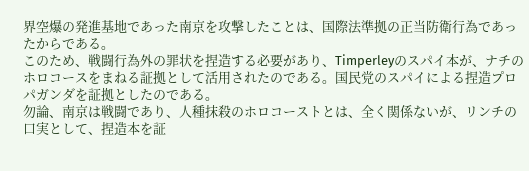界空爆の発進基地であった南京を攻撃したことは、国際法準拠の正当防衛行為であったからである。
このため、戦闘行為外の罪状を捏造する必要があり、Timperleyのスパイ本が、ナチのホロコースをまねる証拠として活用されたのである。国民党のスパイによる捏造プロパガンダを証拠としたのである。
勿論、南京は戦闘であり、人種抹殺のホロコーストとは、全く関係ないが、リンチの口実として、捏造本を証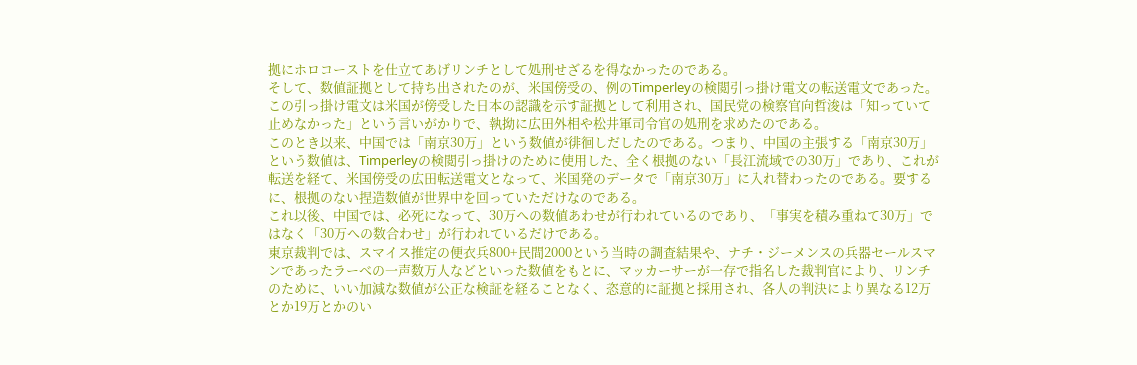拠にホロコーストを仕立てあげリンチとして処刑せざるを得なかったのである。
そして、数値証拠として持ち出されたのが、米国傍受の、例のTimperleyの検閲引っ掛け電文の転送電文であった。この引っ掛け電文は米国が傍受した日本の認識を示す証拠として利用され、国民党の検察官向哲浚は「知っていて止めなかった」という言いがかりで、執拗に広田外相や松井軍司令官の処刑を求めたのである。
このとき以来、中国では「南京30万」という数値が徘徊しだしたのである。つまり、中国の主張する「南京30万」という数値は、Timperleyの検閲引っ掛けのために使用した、全く根拠のない「長江流域での30万」であり、これが転送を経て、米国傍受の広田転送電文となって、米国発のデータで「南京30万」に入れ替わったのである。要するに、根拠のない捏造数値が世界中を回っていただけなのである。
これ以後、中国では、必死になって、30万への数値あわせが行われているのであり、「事実を積み重ねて30万」ではなく「30万への数合わせ」が行われているだけである。
東京裁判では、スマイス推定の便衣兵800+民間2000という当時の調査結果や、ナチ・ジーメンスの兵器セールスマンであったラーべの一声数万人などといった数値をもとに、マッカーサーが一存で指名した裁判官により、リンチのために、いい加減な数値が公正な検証を経ることなく、恣意的に証拠と採用され、各人の判決により異なる12万とか19万とかのい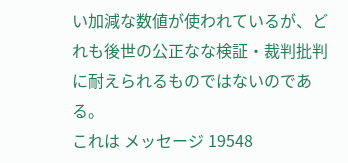い加減な数値が使われているが、どれも後世の公正なな検証・裁判批判に耐えられるものではないのである。
これは メッセージ 19548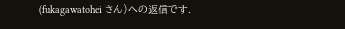(fukagawatohei さん)への返信です.